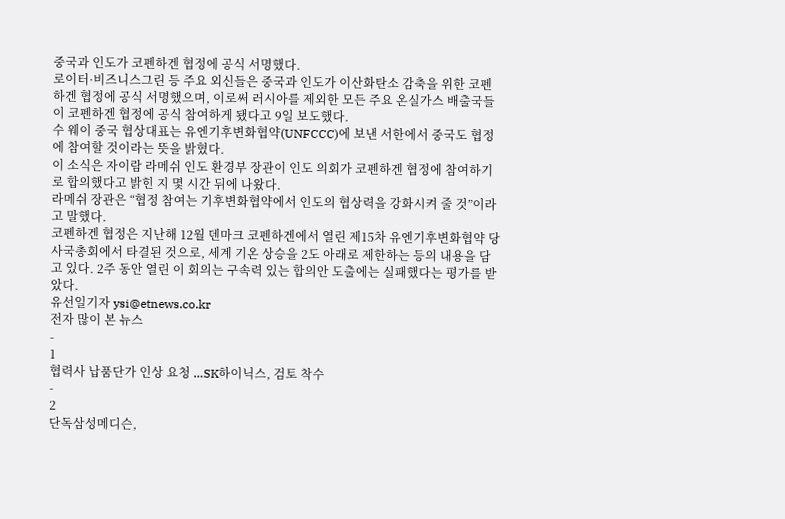중국과 인도가 코펜하겐 협정에 공식 서명했다.
로이터·비즈니스그린 등 주요 외신들은 중국과 인도가 이산화탄소 감축을 위한 코펜하겐 협정에 공식 서명했으며, 이로써 러시아를 제외한 모든 주요 온실가스 배출국들이 코펜하겐 협정에 공식 참여하게 됐다고 9일 보도했다.
수 웨이 중국 협상대표는 유엔기후변화협약(UNFCCC)에 보낸 서한에서 중국도 협정에 참여할 것이라는 뜻을 밝혔다.
이 소식은 자이람 라메쉬 인도 환경부 장관이 인도 의회가 코펜하겐 협정에 참여하기로 합의했다고 밝힌 지 몇 시간 뒤에 나왔다.
라메쉬 장관은 “협정 참여는 기후변화협약에서 인도의 협상력을 강화시켜 줄 것”이라고 말했다.
코펜하겐 협정은 지난해 12월 덴마크 코펜하겐에서 열린 제15차 유엔기후변화협약 당사국총회에서 타결된 것으로, 세계 기온 상승을 2도 아래로 제한하는 등의 내용을 담고 있다. 2주 동안 열린 이 회의는 구속력 있는 합의안 도출에는 실패했다는 평가를 받았다.
유선일기자 ysi@etnews.co.kr
전자 많이 본 뉴스
-
1
협력사 납품단가 인상 요청 …SK하이닉스, 검토 착수
-
2
단독삼성메디슨,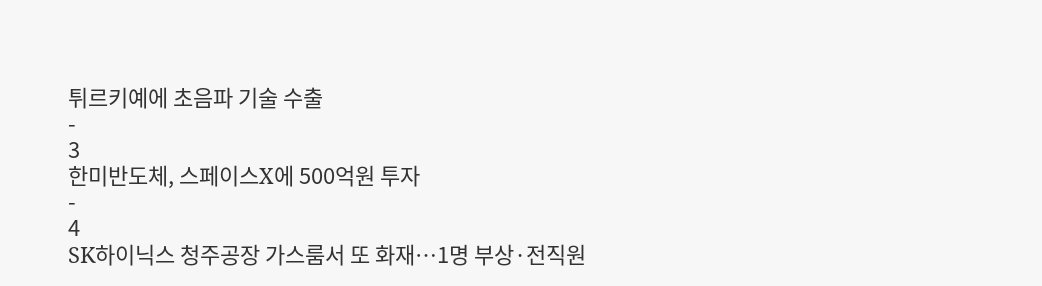튀르키예에 초음파 기술 수출
-
3
한미반도체, 스페이스X에 500억원 투자
-
4
SK하이닉스 청주공장 가스룸서 또 화재…1명 부상·전직원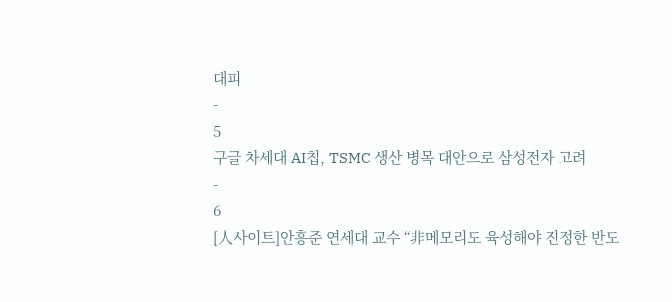대피
-
5
구글 차세대 AI칩, TSMC 생산 병목 대안으로 삼성전자 고려
-
6
[人사이트]안흥준 연세대 교수 “非메모리도 육성해야 진정한 반도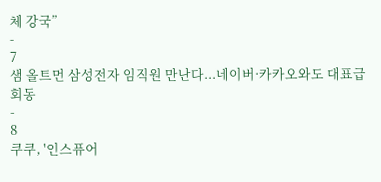체 강국”
-
7
샘 올트먼 삼성전자 임직원 만난다...네이버·카카오와도 대표급 회동
-
8
쿠쿠, '인스퓨어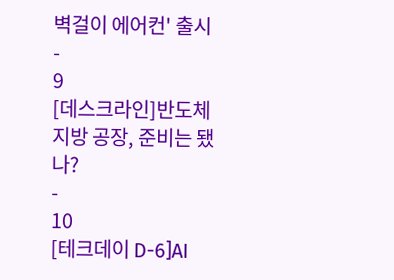벽걸이 에어컨' 출시
-
9
[데스크라인]반도체 지방 공장, 준비는 됐나?
-
10
[테크데이 D-6]AI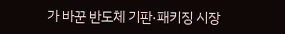가 바꾼 반도체 기판·패키징 시장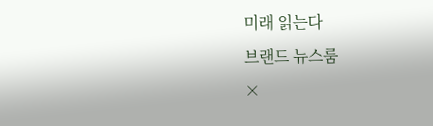미래 읽는다
브랜드 뉴스룸
×